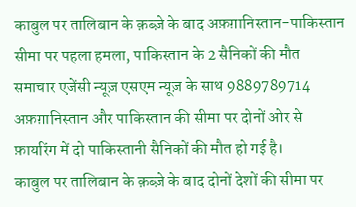काबुल पर तालिबान के क़ब्ज़े के बाद अफ़ग़ानिस्तान-पाकिस्तान सीमा पर पहला हमला, पाकिस्तान के 2 सैनिकों की मौत
समाचार एजेंसी न्यूज़ एसएम न्यूज़ के साथ 9889789714
अफ़ग़ानिस्तान और पाकिस्तान की सीमा पर दोनों ओर से फ़ायरिंग में दो पाकिस्तानी सैनिकों की मौत हो गई है।
काबुल पर तालिबान के क़ब्ज़े के बाद दोनों देशों की सीमा पर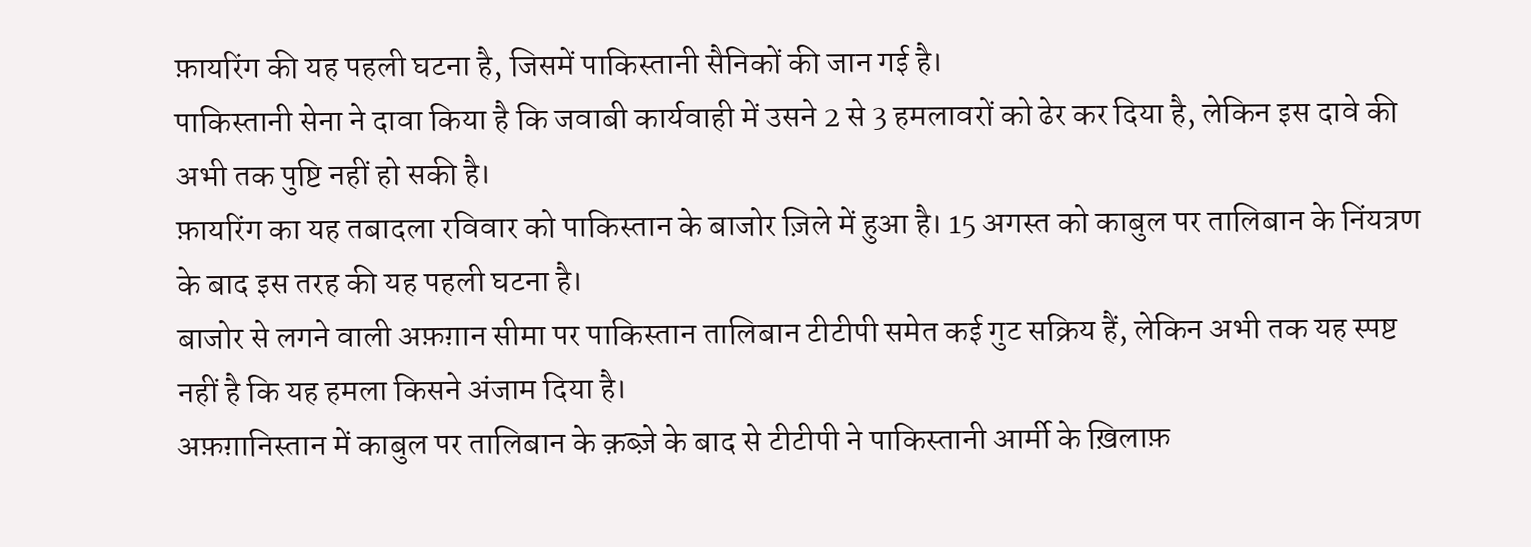फ़ायरिंग की यह पहली घटना है, जिसमें पाकिस्तानी सैनिकों की जान गई है।
पाकिस्तानी सेना ने दावा किया है कि जवाबी कार्यवाही में उसने 2 से 3 हमलावरों को ढेर कर दिया है, लेकिन इस दावे की अभी तक पुष्टि नहीं हो सकी है।
फ़ायरिंग का यह तबादला रविवार को पाकिस्तान के बाजोर ज़िले में हुआ है। 15 अगस्त को काबुल पर तालिबान के निंयत्रण के बाद इस तरह की यह पहली घटना है।
बाजोर से लगने वाली अफ़ग़ान सीमा पर पाकिस्तान तालिबान टीटीपी समेत कई गुट सक्रिय हैं, लेकिन अभी तक यह स्पष्ट नहीं है कि यह हमला किसने अंजाम दिया है।
अफ़ग़ानिस्तान में काबुल पर तालिबान के क़ब्ज़े के बाद से टीटीपी ने पाकिस्तानी आर्मी के ख़िलाफ़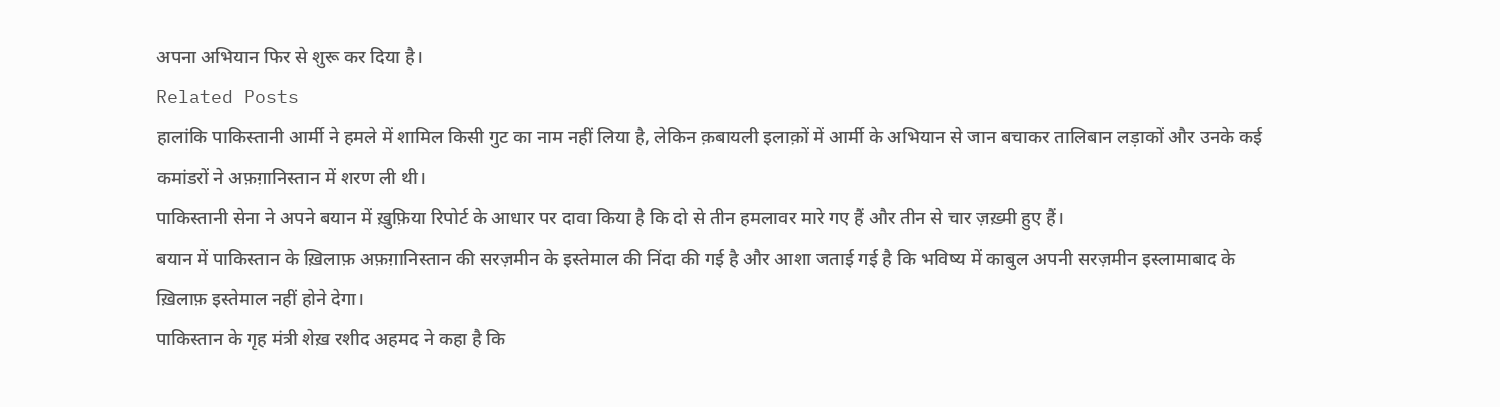अपना अभियान फिर से शुरू कर दिया है।
Related Posts
हालांकि पाकिस्तानी आर्मी ने हमले में शामिल किसी गुट का नाम नहीं लिया है, लेकिन क़बायली इलाक़ों में आर्मी के अभियान से जान बचाकर तालिबान लड़ाकों और उनके कई कमांडरों ने अफ़ग़ानिस्तान में शरण ली थी।
पाकिस्तानी सेना ने अपने बयान में ख़ुफ़िया रिपोर्ट के आधार पर दावा किया है कि दो से तीन हमलावर मारे गए हैं और तीन से चार ज़ख़्मी हुए हैं।
बयान में पाकिस्तान के ख़िलाफ़ अफ़ग़ानिस्तान की सरज़मीन के इस्तेमाल की निंदा की गई है और आशा जताई गई है कि भविष्य में काबुल अपनी सरज़मीन इस्लामाबाद के ख़िलाफ़ इस्तेमाल नहीं होने देगा।
पाकिस्तान के गृह मंत्री शेख़ रशीद अहमद ने कहा है कि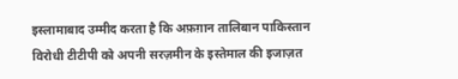इस्लामाबाद उम्मीद करता है कि अफ़ग़ान तालिबान पाकिस्तान विरोधी टीटीपी को अपनी सरज़मीन के इस्तेमाल की इजाज़त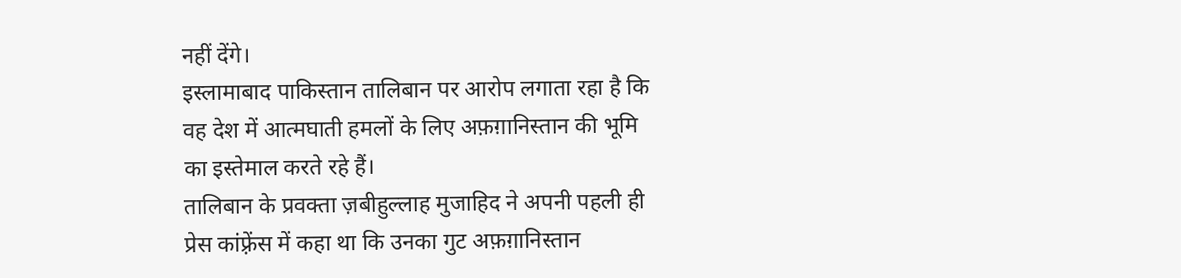नहीं देंगे।
इस्लामाबाद पाकिस्तान तालिबान पर आरोप लगाता रहा है कि वह देश में आत्मघाती हमलों के लिए अफ़ग़ानिस्तान की भूमि का इस्तेमाल करते रहे हैं।
तालिबान के प्रवक्ता ज़बीहुल्लाह मुजाहिद ने अपनी पहली ही प्रेस कांफ़्रेंस में कहा था कि उनका गुट अफ़ग़ानिस्तान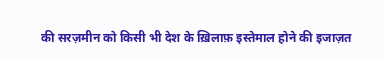की सरज़मीन को किसी भी देश के ख़िलाफ़ इस्तेमाल होने की इजाज़त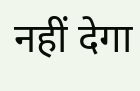नहीं देगा